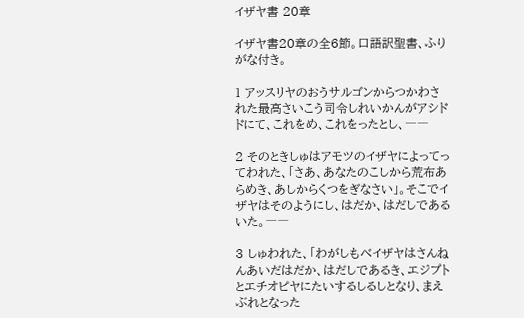イザヤ書 20章

イザヤ書20章の全6節。口語訳聖書、ふりがな付き。

1 アッスリヤのおうサルゴンからつかわされた最高さいこう司令しれいかんがアシドドにて、これをめ、これをったとし、――

2 そのときしゅはアモツのイザヤによってってわれた、「さあ、あなたのこしから荒布あらめき、あしからくつをぎなさい」。そこでイザヤはそのようにし、はだか、はだしであるいた。――

3 しゅわれた、「わがしもべイザヤはさんねんあいだはだか、はだしであるき、エジプトとエチオピヤにたいするしるしとなり、まえぶれとなった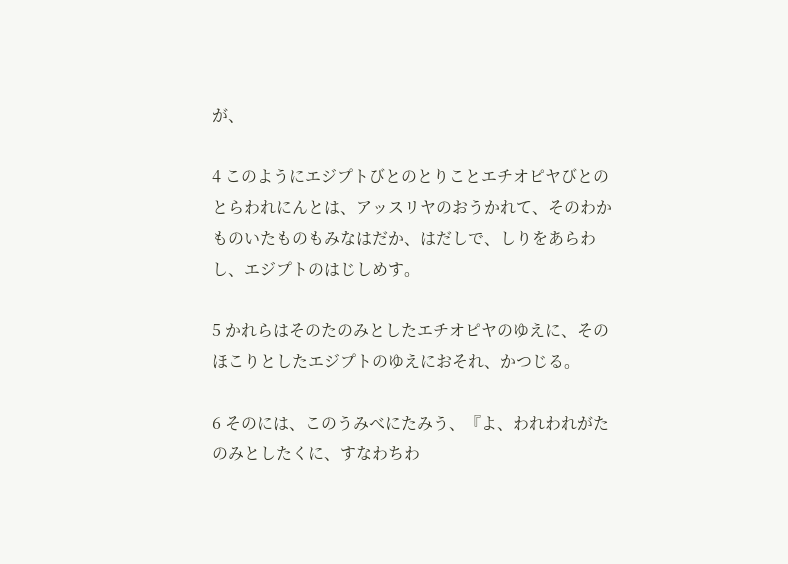が、

4 このようにエジプトびとのとりことエチオピヤびとのとらわれにんとは、アッスリヤのおうかれて、そのわかものいたものもみなはだか、はだしで、しりをあらわし、エジプトのはじしめす。

5 かれらはそのたのみとしたエチオピヤのゆえに、そのほこりとしたエジプトのゆえにおそれ、かつじる。

6 そのには、このうみべにたみう、『よ、われわれがたのみとしたくに、すなわちわ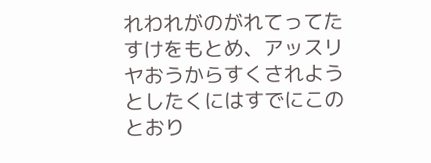れわれがのがれてってたすけをもとめ、アッスリヤおうからすくされようとしたくにはすでにこのとおり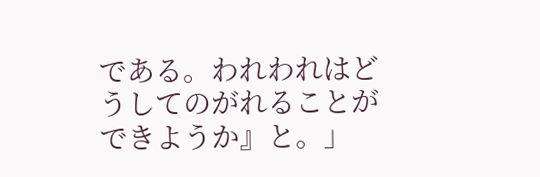である。われわれはどうしてのがれることができようか』と。」